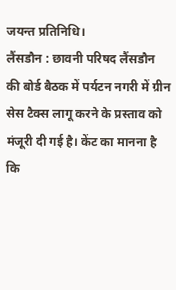जयन्त प्रतिनिधि।
लैंसडौन : छावनी परिषद लैंसडौन की बोर्ड बैठक में पर्यटन नगरी में ग्रीन सेस टैक्स लागू करने के प्रस्ताव को मंजूरी दी गई है। केंट का मानना है कि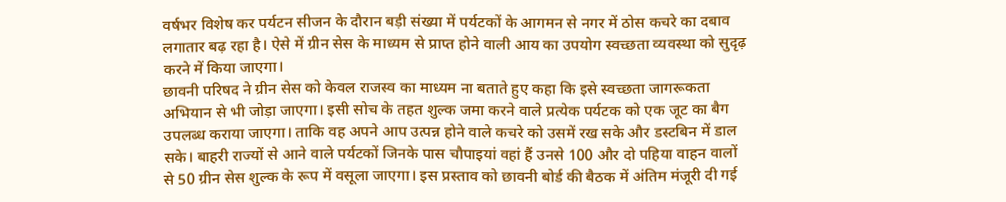वर्षभर विशेष कर पर्यटन सीजन के दौरान बड़ी संख्या में पर्यटकों के आगमन से नगर में ठोस कचरे का दबाव लगातार बढ़ रहा है। ऐसे में ग्रीन सेस के माध्यम से प्राप्त होने वाली आय का उपयोग स्वच्छता व्यवस्था को सुदृढ़ करने में किया जाएगा।
छावनी परिषद ने ग्रीन सेस को केवल राजस्व का माध्यम ना बताते हुए कहा कि इसे स्वच्छता जागरूकता अभियान से भी जोड़ा जाएगा। इसी सोच के तहत शुल्क जमा करने वाले प्रत्येक पर्यटक को एक जूट का बैग उपलब्ध कराया जाएगा। ताकि वह अपने आप उत्पन्न होने वाले कचरे को उसमें रख सके और डस्टबिन में डाल सके। बाहरी राज्यों से आने वाले पर्यटकों जिनके पास चौपाइयां वहां हैं उनसे 100 और दो पहिया वाहन वालों से 50 ग्रीन सेस शुल्क के रूप में वसूला जाएगा। इस प्रस्ताव को छावनी बोर्ड की बैठक में अंतिम मंजूरी दी गई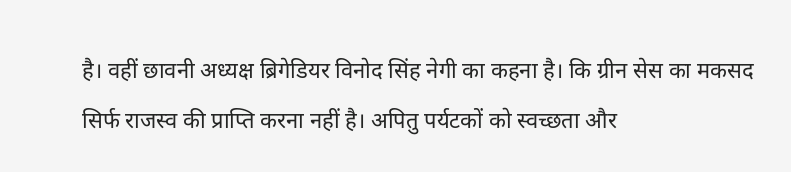है। वहीं छावनी अध्यक्ष ब्रिगेडियर विनोद सिंह नेगी का कहना है। कि ग्रीन सेस का मकसद सिर्फ राजस्व की प्राप्ति करना नहीं है। अपितु पर्यटकों को स्वच्छता और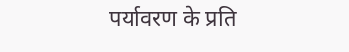पर्यावरण के प्रति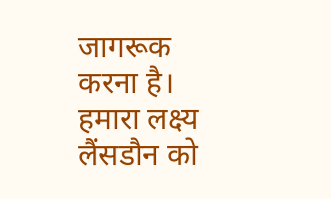जागरूक करना है। हमारा लक्ष्य लैंसडौन को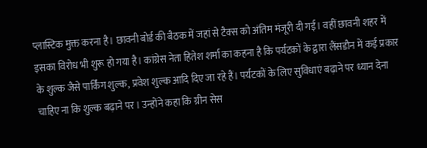प्लास्टिक मुक्त करना है। छावनी बोर्ड की बैठक में जहां से टैक्स को अंतिम मंजूरी दी गई। वहीं छावनी शहर में इसका विरोध भी शुरू हो गया है। कांग्रेस नेता हितेश शर्मा का कहना है कि पर्यटकों के द्वारा लैंसडौन में कई प्रकार के शुल्क जैसे पार्किंग शुल्क, प्रवेश शुल्क आदि दिए जा रहे हैं। पर्यटकों के लिए सुविधाएं बढ़ाने पर ध्यान देना चाहिए ना कि शुल्क बढ़ाने पर। उन्होंने कहा कि ग्रीन सेस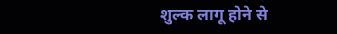शुल्क लागू होने से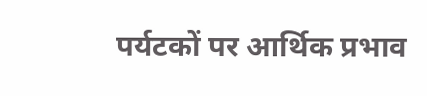पर्यटकों पर आर्थिक प्रभाव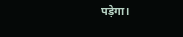पड़ेगा।